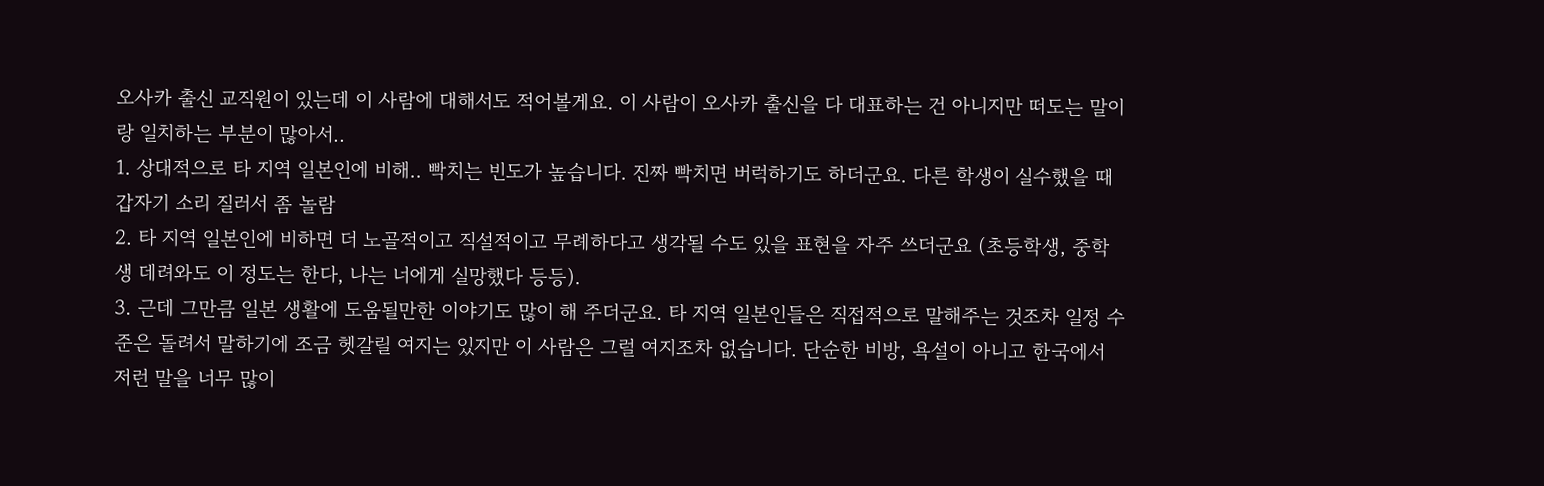오사카 출신 교직원이 있는데 이 사람에 대해서도 적어볼게요. 이 사람이 오사카 출신을 다 대표하는 건 아니지만 떠도는 말이랑 일치하는 부분이 많아서..
1. 상대적으로 타 지역 일본인에 비해.. 빡치는 빈도가 높습니다. 진짜 빡치면 버럭하기도 하더군요. 다른 학생이 실수했을 때 갑자기 소리 질러서 좀 놀람
2. 타 지역 일본인에 비하면 더 노골적이고 직설적이고 무례하다고 생각될 수도 있을 표현을 자주 쓰더군요 (초등학생, 중학생 데려와도 이 정도는 한다, 나는 너에게 실망했다 등등).
3. 근데 그만큼 일본 생활에 도움될만한 이야기도 많이 해 주더군요. 타 지역 일본인들은 직접적으로 말해주는 것조차 일정 수준은 돌려서 말하기에 조금 헷갈릴 여지는 있지만 이 사람은 그럴 여지조차 없습니다. 단순한 비방, 욕설이 아니고 한국에서 저런 말을 너무 많이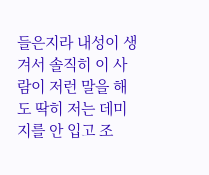들은지라 내성이 생겨서 솔직히 이 사람이 저런 말을 해도 딱히 저는 데미지를 안 입고 조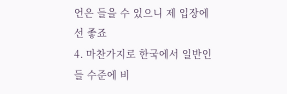언은 들을 수 있으니 제 입장에선 좋죠
4. 마찬가지로 한국에서 일반인들 수준에 비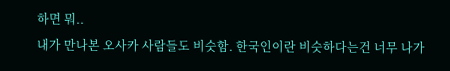하면 뭐..
내가 만나본 오사카 사람들도 비슷함. 한국인이란 비슷하다는건 너무 나가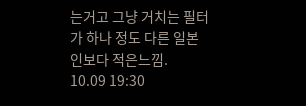는거고 그냥 거치는 필터가 하나 정도 다른 일본인보다 적은느낌.
10.09 19:30